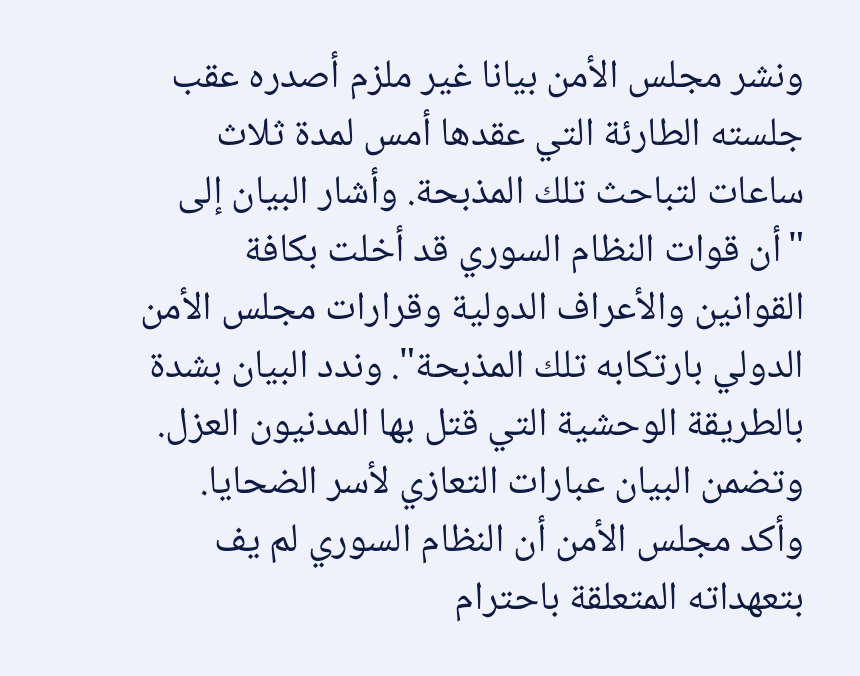ونشر مجلس الأمن بيانا غير ملزم أصدره عقب جلسته الطارئة التي عقدها أمس لمدة ثلاث ساعات لتباحث تلك المذبحة. وأشار البيان إلى "أن قوات النظام السوري قد أخلت بكافة القوانين والأعراف الدولية وقرارات مجلس الأمن الدولي بارتكابه تلك المذبحة". وندد البيان بشدة بالطريقة الوحشية التي قتل بها المدنيون العزل. وتضمن البيان عبارات التعازي لأسر الضحايا.
وأكد مجلس الأمن أن النظام السوري لم يف بتعهداته المتعلقة باحترام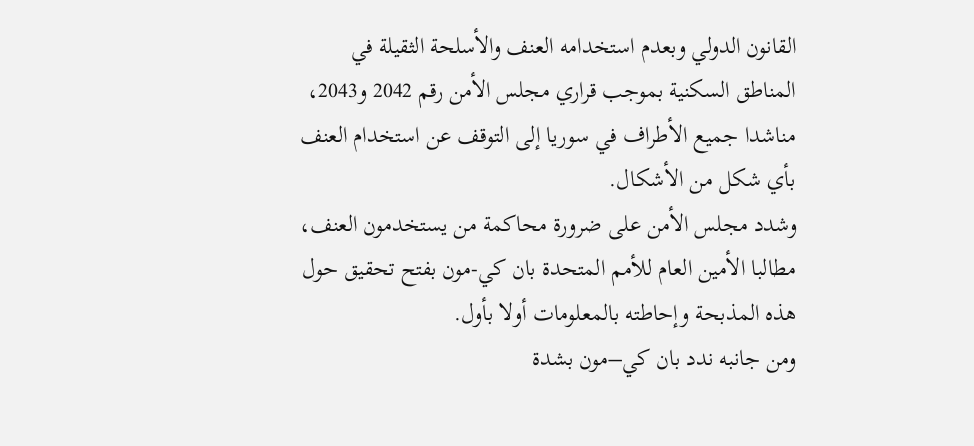القانون الدولي وبعدم استخدامه العنف والأسلحة الثقيلة في المناطق السكنية بموجب قراري مجلس الأمن رقم 2042 و2043، مناشدا جميع الأطراف في سوريا إلى التوقف عن استخدام العنف بأي شكل من الأشكال.
وشدد مجلس الأمن على ضرورة محاكمة من يستخدمون العنف، مطالبا الأمين العام للأمم المتحدة بان كي-مون بفتح تحقيق حول هذه المذبحة وإحاطته بالمعلومات أولا بأول.
ومن جانبه ندد بان كي–مون بشدة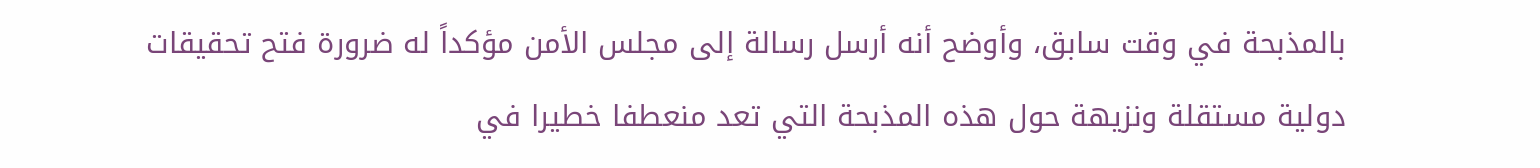بالمذبحة في وقت سابق، وأوضح أنه أرسل رسالة إلى مجلس الأمن مؤكداً له ضرورة فتح تحقيقات دولية مستقلة ونزيهة حول هذه المذبحة التي تعد منعطفا خطيرا في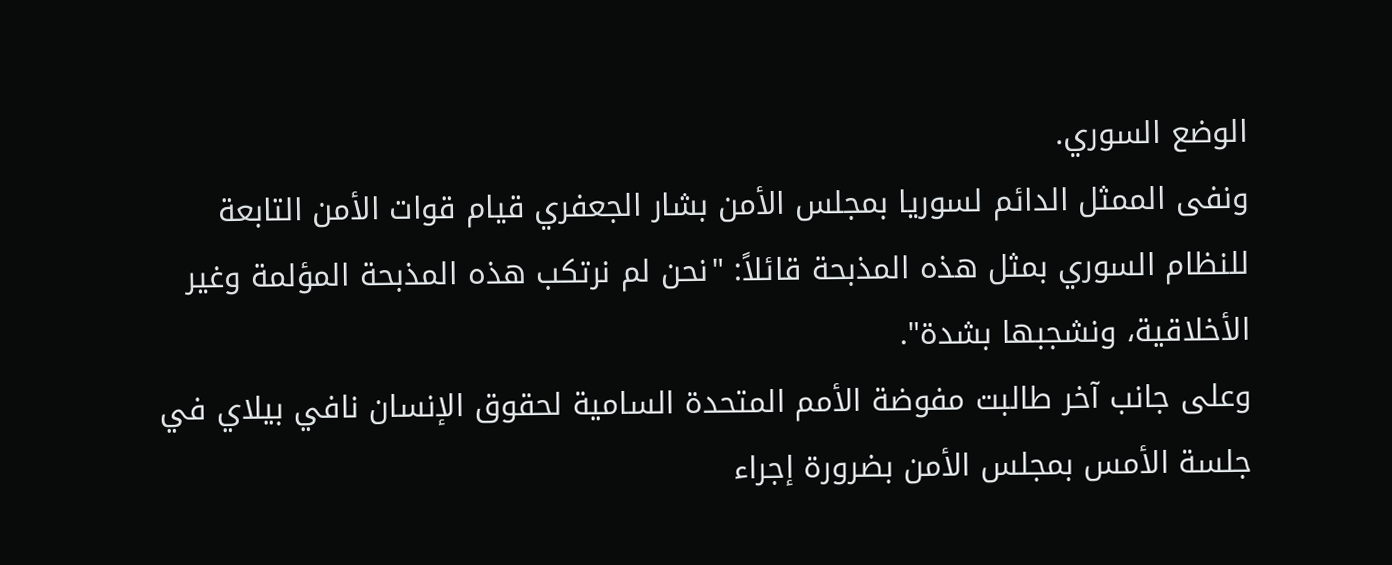الوضع السوري.
ونفى الممثل الدائم لسوريا بمجلس الأمن بشار الجعفري قيام قوات الأمن التابعة للنظام السوري بمثل هذه المذبحة قائلاً: "نحن لم نرتكب هذه المذبحة المؤلمة وغير الأخلاقية، ونشجبها بشدة".
وعلى جانب آخر طالبت مفوضة الأمم المتحدة السامية لحقوق الإنسان نافي بيلاي في جلسة الأمس بمجلس الأمن بضرورة إجراء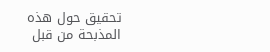تحقيق حول هذه المذبحة من قبل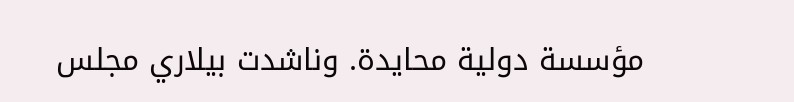مؤسسة دولية محايدة. وناشدت بيلاري مجلس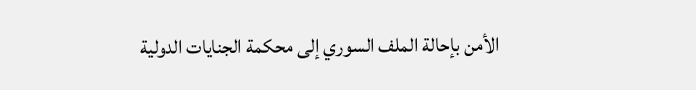الأمن بإحالة الملف السوري إلى محكمة الجنايات الدولية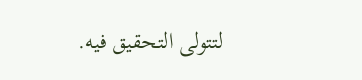لتتولى التحقيق فيه.